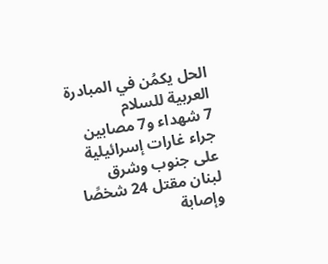الحل يكمُن في المبادرة العربية للسلام
7 شهداء و7 مصابين جراء غارات إسرائيلية على جنوب وشرق لبنان مقتل 24 شخصًا وإصابة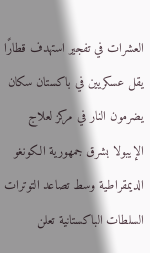العشرات في تفجير استهدف قطارًا يقل عسكريين في باكستان سكان يضرمون النار في مركز لعلاج الإيبولا بشرق جمهورية الكونغو الديمقراطية وسط تصاعد التوترات السلطات الباكستانية تعلن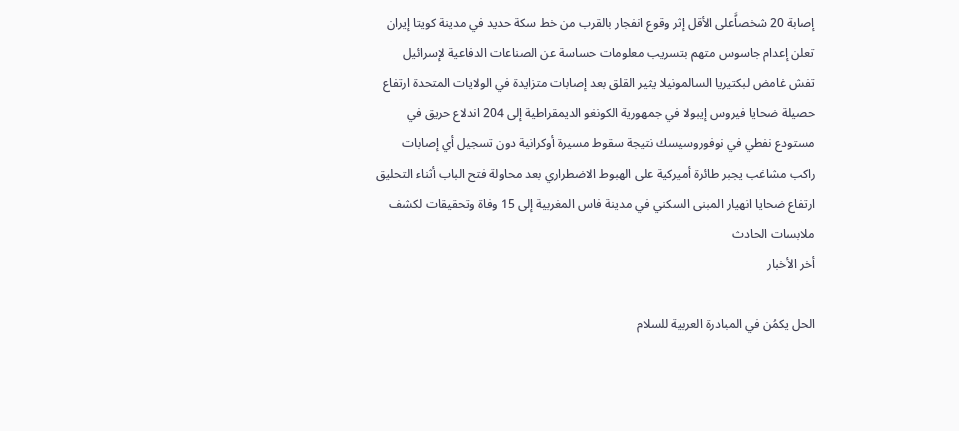إصابة 20 شخصاًَعلى الأقل إثر وقوع انفجار بالقرب من خط سكة حديد في مدينة كويتا إيران تعلن إعدام جاسوس متهم بتسريب معلومات حساسة عن الصناعات الدفاعية لإسرائيل تفش غامض لبكتيريا السالمونيلا يثير القلق بعد إصابات متزايدة في الولايات المتحدة ارتفاع حصيلة ضحايا فيروس إيبولا في جمهورية الكونغو الديمقراطية إلى 204 اندلاع حريق في مستودع نفطي في نوفوروسيسك نتيجة سقوط مسيرة أوكرانية دون تسجيل أي إصابات راكب مشاغب يجبر طائرة أميركية على الهبوط الاضطراري بعد محاولة فتح الباب أثناء التحليق ارتفاع ضحايا انهيار المبنى السكني في مدينة فاس المغربية إلى 15 وفاة وتحقيقات لكشف ملابسات الحادث
أخر الأخبار

الحل يكمُن في المبادرة العربية للسلام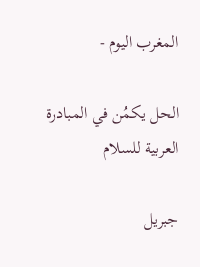المغرب اليوم -

الحل يكمُن في المبادرة العربية للسلام

جبريل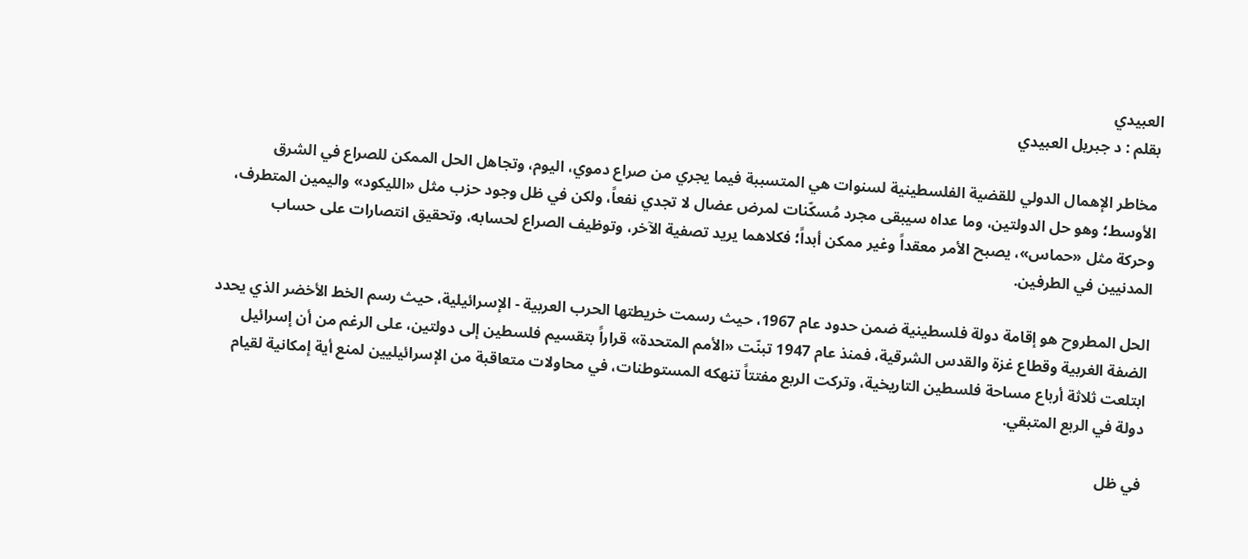العبيدي
بقلم : د جبريل العبيدي

مخاطر الإهمال الدولي للقضية الفلسطينية لسنوات هي المتسببة فيما يجري من صراع دموي، اليوم، وتجاهل الحل الممكن للصراع في الشرق الأوسط؛ وهو حل الدولتين، وما عداه سيبقى مجرد مُسكّنات لمرض عضال لا تجدي نفعاً، ولكن في ظل وجود حزب مثل «الليكود» واليمين المتطرف، وحركة مثل «حماس»، يصبح الأمر معقداً وغير ممكن أبداً؛ فكلاهما يريد تصفية الآخر، وتوظيف الصراع لحسابه، وتحقيق انتصارات على حساب المدنيين في الطرفين.

الحل المطروح هو إقامة دولة فلسطينية ضمن حدود عام 1967، حيث رسمت خريطتها الحرب العربية - الإسرائيلية، حيث رسم الخط الأخضر الذي يحدد الضفة الغربية وقطاع غزة والقدس الشرقية، فمنذ عام 1947 تبنّت «الأمم المتحدة» قراراً بتقسيم فلسطين إلى دولتين، على الرغم من أن إسرائيل ابتلعت ثلاثة أرباع مساحة فلسطين التاريخية، وتركت الربع مفتتاً تنهكه المستوطنات، في محاولات متعاقبة من الإسرائيليين لمنع أية إمكانية لقيام دولة في الربع المتبقي.

في ظل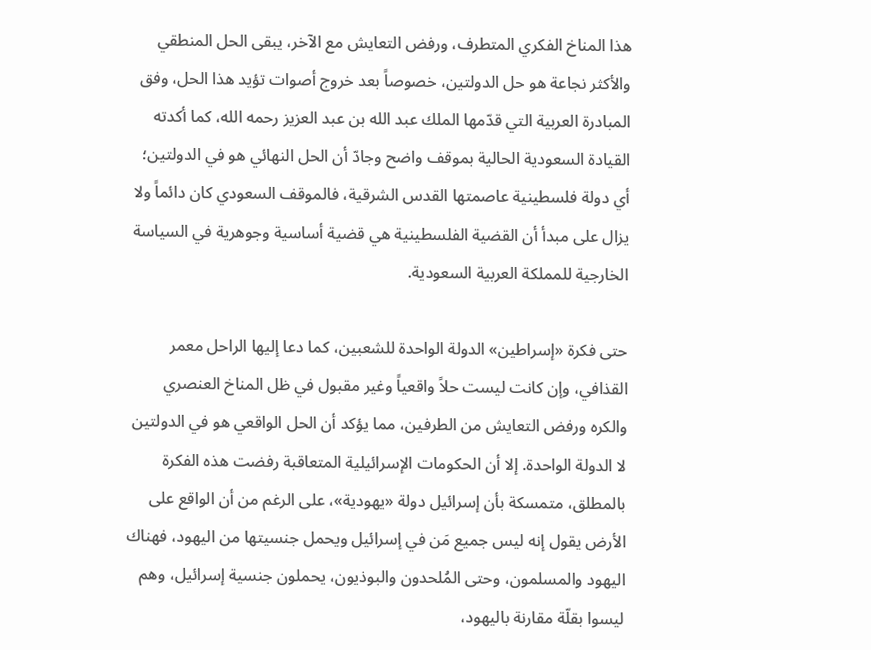هذا المناخ الفكري المتطرف، ورفض التعايش مع الآخر، يبقى الحل المنطقي والأكثر نجاعة هو حل الدولتين، خصوصاً بعد خروج أصوات تؤيد هذا الحل، وفق المبادرة العربية التي قدّمها الملك عبد الله بن عبد العزيز رحمه الله، كما أكدته القيادة السعودية الحالية بموقف واضح وجادّ أن الحل النهائي هو في الدولتين؛ أي دولة فلسطينية عاصمتها القدس الشرقية، فالموقف السعودي كان دائماً ولا يزال على مبدأ أن القضية الفلسطينية هي قضية أساسية وجوهرية في السياسة الخارجية للمملكة العربية السعودية.

حتى فكرة «إسراطين» الدولة الواحدة للشعبين، كما دعا إليها الراحل معمر القذافي، وإن كانت ليست حلاً واقعياً وغير مقبول في ظل المناخ العنصري والكره ورفض التعايش من الطرفين، مما يؤكد أن الحل الواقعي هو في الدولتين لا الدولة الواحدة. إلا أن الحكومات الإسرائيلية المتعاقبة رفضت هذه الفكرة بالمطلق، متمسكة بأن إسرائيل دولة «يهودية»، على الرغم من أن الواقع على الأرض يقول إنه ليس جميع مَن في إسرائيل ويحمل جنسيتها من اليهود، فهناك اليهود والمسلمون، وحتى المُلحدون والبوذيون، يحملون جنسية إسرائيل، وهم ليسوا بقلّة مقارنة باليهود،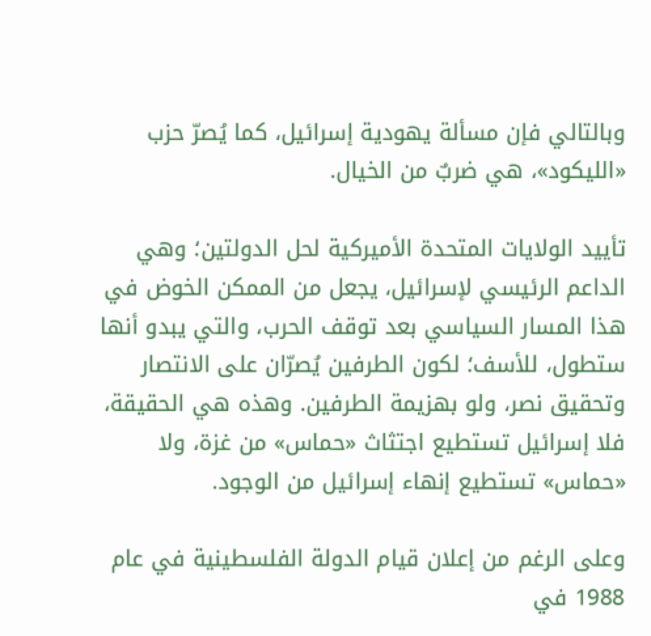وبالتالي فإن مسألة يهودية إسرائيل، كما يُصرّ حزب «الليكود»، هي ضربٌ من الخيال.

تأييد الولايات المتحدة الأميركية لحل الدولتين؛ وهي الداعم الرئيسي لإسرائيل، يجعل من الممكن الخوض في هذا المسار السياسي بعد توقف الحرب، والتي يبدو أنها ستطول، للأسف؛ لكون الطرفين يُصرّان على الانتصار وتحقيق نصر، ولو بهزيمة الطرفين. وهذه هي الحقيقة، فلا إسرائيل تستطيع اجتثاث «حماس» من غزة، ولا «حماس» تستطيع إنهاء إسرائيل من الوجود.

وعلى الرغم من إعلان قيام الدولة الفلسطينية في عام 1988 في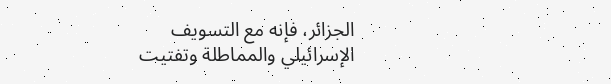الجزائر، فإنه مع التسويف الإسرائيلي والمماطلة وتفتيت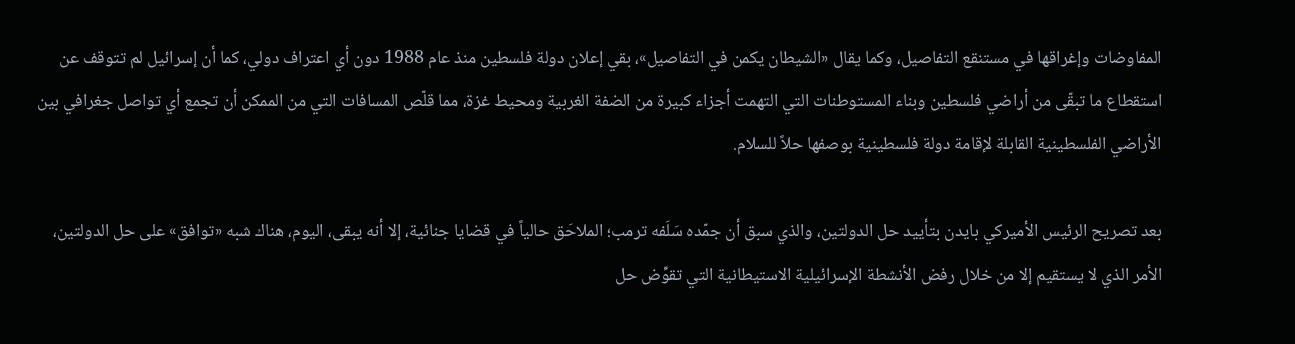المفاوضات وإغراقها في مستنقع التفاصيل، وكما يقال «الشيطان يكمن في التفاصيل»، بقي إعلان دولة فلسطين منذ عام 1988 دون أي اعتراف دولي، كما أن إسرائيل لم تتوقف عن استقطاع ما تبقّى من أراضي فلسطين وبناء المستوطنات التي التهمت أجزاء كبيرة من الضفة الغربية ومحيط غزة، مما قلّص المسافات التي من الممكن أن تجمع أي تواصل جغرافي بين الأراضي الفلسطينية القابلة لإقامة دولة فلسطينية بوصفها حلاً للسلام.

بعد تصريح الرئيس الأميركي بايدن بتأييد حل الدولتين، والذي سبق أن جمّده سَلَفه ترمب؛ الملاحَق حالياً في قضايا جنائية، إلا أنه يبقى، اليوم، هناك شبه «توافق» على حل الدولتين، الأمر الذي لا يستقيم إلا من خلال رفض الأنشطة الإسرائيلية الاستيطانية التي تقوِّض حل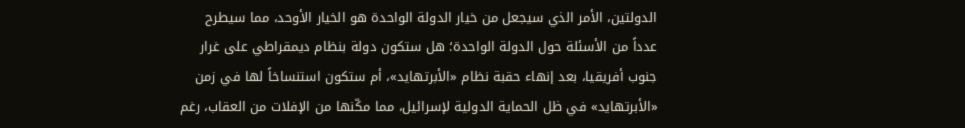الدولتين، الأمر الذي سيجعل من خيار الدولة الواحدة هو الخيار الأوحد، مما سيطرح عدداً من الأسئلة حول الدولة الواحدة؛ هل ستكون دولة بنظام ديمقراطي على غرار جنوب أفريقيا، بعد إنهاء حقبة نظام «الأبرتهايد»، أم ستكون استنساخاً لها في زمن «الأبرتهايد» في ظل الحماية الدولية لإسرائيل، مما مكّنها من الإفلات من العقاب، رغم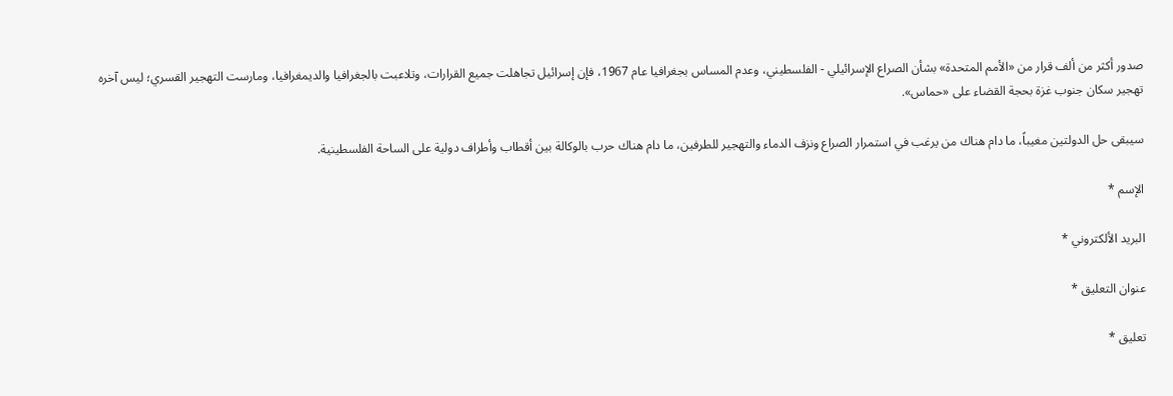صدور أكثر من ألف قرار من «الأمم المتحدة» بشأن الصراع الإسرائيلي - الفلسطيني، وعدم المساس بجغرافيا عام 1967، فإن إسرائيل تجاهلت جميع القرارات، وتلاعبت بالجغرافيا والديمغرافيا، ومارست التهجير القسري؛ ليس آخره تهجير سكان جنوب غزة بحجة القضاء على «حماس».

سيبقى حل الدولتين مغيباً، ما دام هناك من يرغب في استمرار الصراع ونزف الدماء والتهجير للطرفين، ما دام هناك حرب بالوكالة بين أقطاب وأطراف دولية على الساحة الفلسطينية.

الإسم *

البريد الألكتروني *

عنوان التعليق *

تعليق *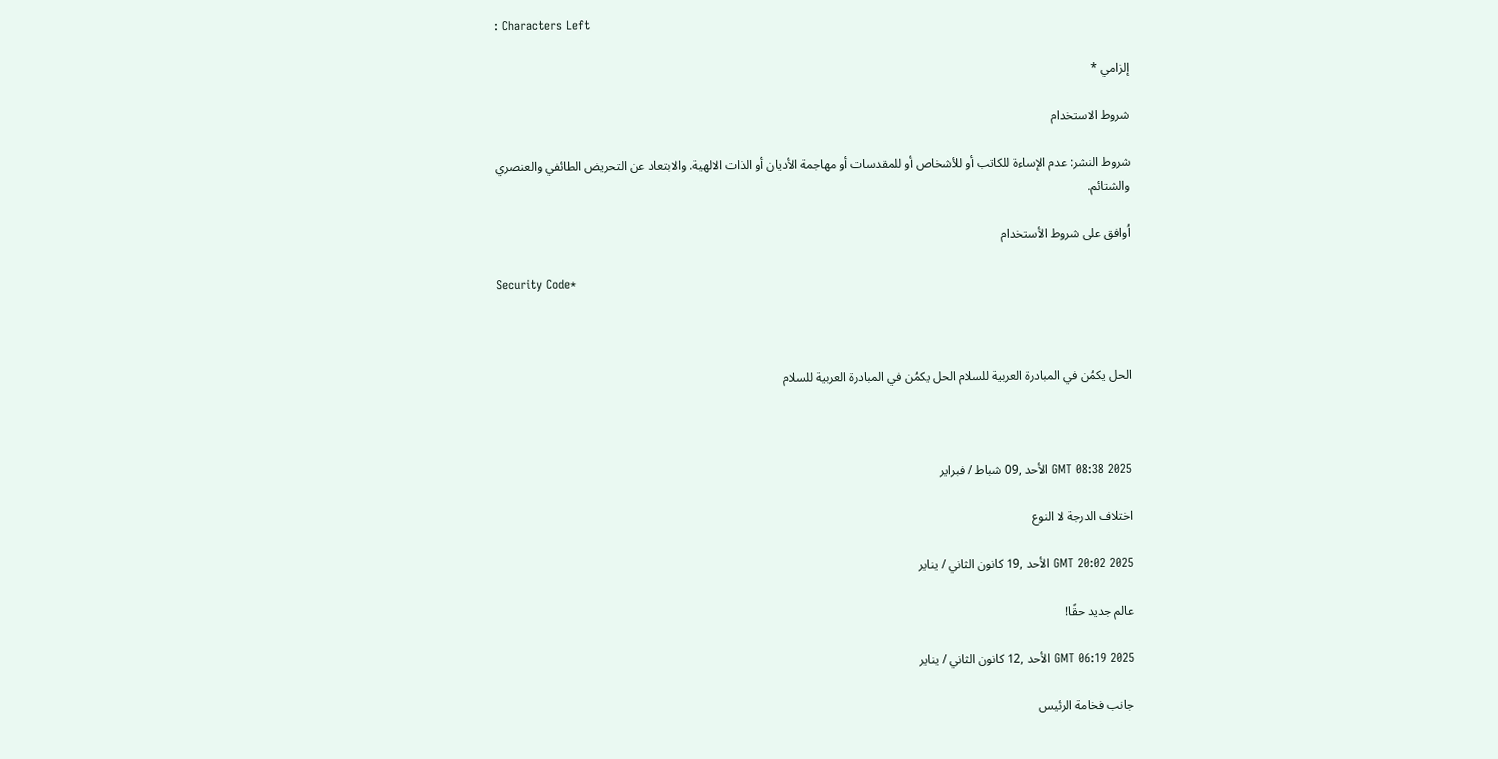: Characters Left

إلزامي *

شروط الاستخدام

شروط النشر: عدم الإساءة للكاتب أو للأشخاص أو للمقدسات أو مهاجمة الأديان أو الذات الالهية. والابتعاد عن التحريض الطائفي والعنصري والشتائم.

اُوافق على شروط الأستخدام

Security Code*



الحل يكمُن في المبادرة العربية للسلام الحل يكمُن في المبادرة العربية للسلام



GMT 08:38 2025 الأحد ,09 شباط / فبراير

اختلاف الدرجة لا النوع

GMT 20:02 2025 الأحد ,19 كانون الثاني / يناير

عالم جديد حقًا!

GMT 06:19 2025 الأحد ,12 كانون الثاني / يناير

جانب فخامة الرئيس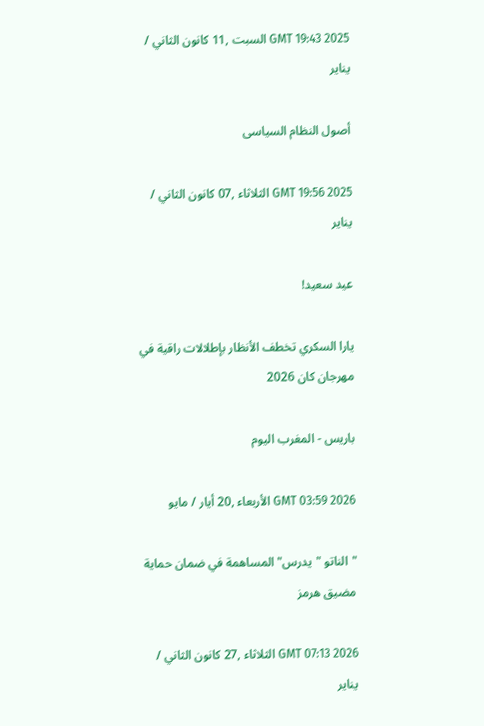GMT 19:43 2025 السبت ,11 كانون الثاني / يناير

أصول النظام السياسى

GMT 19:56 2025 الثلاثاء ,07 كانون الثاني / يناير

عيد سعيد!

يارا السكري تخطف الأنظار بإطلالات راقية في مهرجان كان 2026

باريس - المغرب اليوم

GMT 03:59 2026 الأربعاء ,20 أيار / مايو

"الناتو "يدرس" المساهمة في ضمان حماية مضيق هرمز

GMT 07:13 2026 الثلاثاء ,27 كانون الثاني / يناير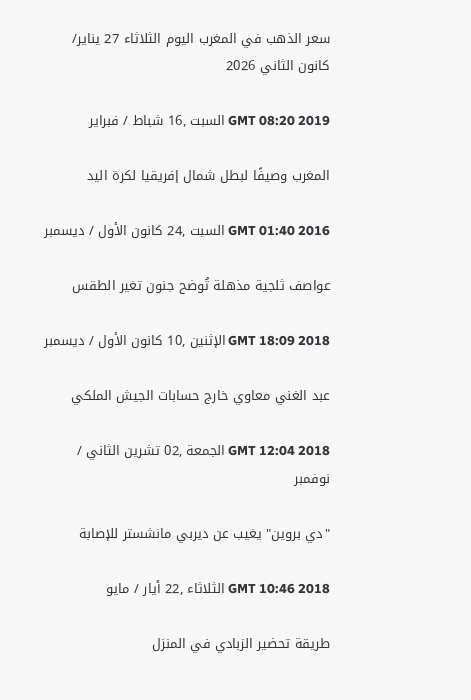سعر الذهب في المغرب اليوم الثلاثاء 27 يناير/ كانون الثاني 2026

GMT 08:20 2019 السبت ,16 شباط / فبراير

المغرب وصيفًا لبطل شمال إفريقيا لكرة اليد

GMT 01:40 2016 السبت ,24 كانون الأول / ديسمبر

عواصف ثلجية مذهلة تُوضح جنون تغير الطقس

GMT 18:09 2018 الإثنين ,10 كانون الأول / ديسمبر

عبد الغني معاوي خارج حسابات الجيش الملكي

GMT 12:04 2018 الجمعة ,02 تشرين الثاني / نوفمبر

"دي بروين" يغيب عن ديربي مانشستر للإصابة

GMT 10:46 2018 الثلاثاء ,22 أيار / مايو

طريقة تحضير الزبادي في المنزل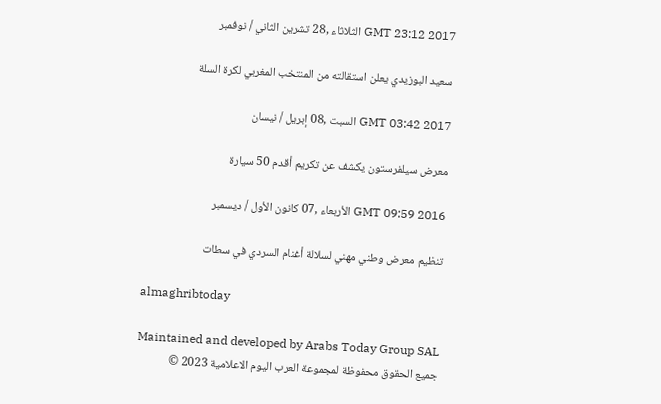GMT 23:12 2017 الثلاثاء ,28 تشرين الثاني / نوفمبر

سعيد البوزيدي يعلن استقالته من المنتخب المغربي لكرة السلة

GMT 03:42 2017 السبت ,08 إبريل / نيسان

معرض سيلفرستون يكشف عن تكريم أقدم 50 سيارة

GMT 09:59 2016 الأربعاء ,07 كانون الأول / ديسمبر

تنظيم معرض وطني مهني لسلالة أغنام السردي في سطات

almaghribtoday

Maintained and developed by Arabs Today Group SAL
جميع الحقوق محفوظة لمجموعة العرب اليوم الاعلامية 2023 ©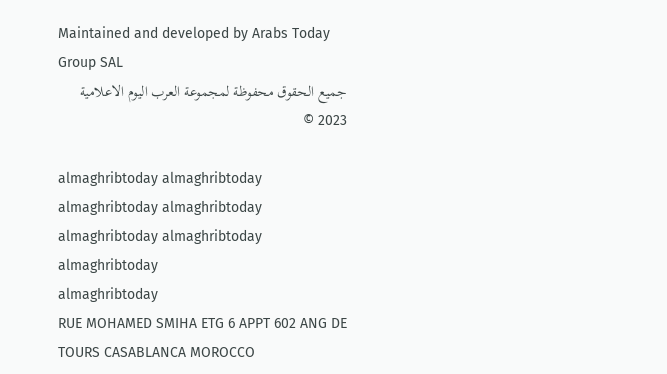Maintained and developed by Arabs Today Group SAL
جميع الحقوق محفوظة لمجموعة العرب اليوم الاعلامية 2023 ©

almaghribtoday almaghribtoday almaghribtoday almaghribtoday
almaghribtoday almaghribtoday almaghribtoday
almaghribtoday
RUE MOHAMED SMIHA ETG 6 APPT 602 ANG DE TOURS CASABLANCA MOROCCO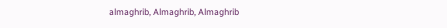almaghrib, Almaghrib, Almaghrib